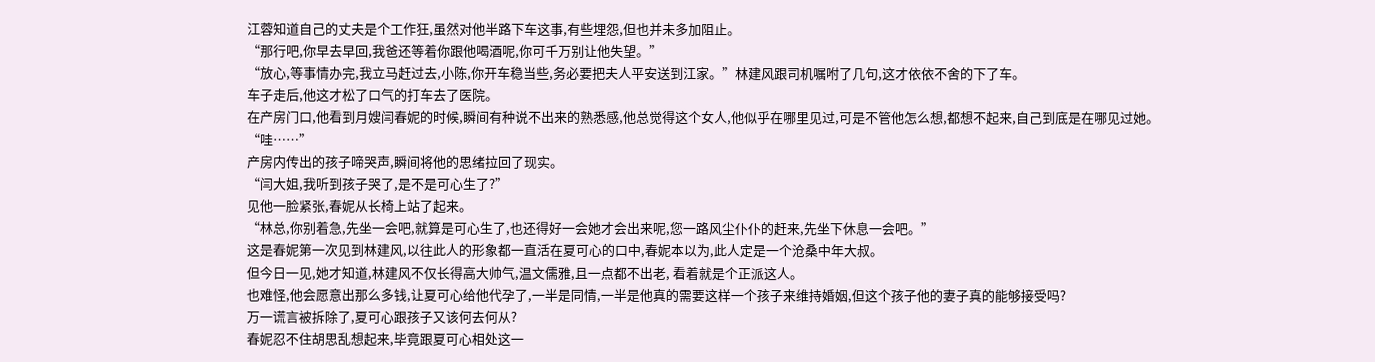江蓉知道自己的丈夫是个工作狂,虽然对他半路下车这事,有些埋怨,但也并未多加阻止。
“那行吧,你早去早回,我爸还等着你跟他喝酒呢,你可千万别让他失望。”
“放心,等事情办完,我立马赶过去,小陈,你开车稳当些,务必要把夫人平安送到江家。”林建风跟司机嘱咐了几句,这才依依不舍的下了车。
车子走后,他这才松了口气的打车去了医院。
在产房门口,他看到月嫂闫春妮的时候,瞬间有种说不出来的熟悉感,他总觉得这个女人,他似乎在哪里见过,可是不管他怎么想,都想不起来,自己到底是在哪见过她。
“哇……”
产房内传出的孩子啼哭声,瞬间将他的思绪拉回了现实。
“闫大姐,我听到孩子哭了,是不是可心生了?”
见他一脸紧张,春妮从长椅上站了起来。
“林总,你别着急,先坐一会吧,就算是可心生了,也还得好一会她才会出来呢,您一路风尘仆仆的赶来,先坐下休息一会吧。”
这是春妮第一次见到林建风,以往此人的形象都一直活在夏可心的口中,春妮本以为,此人定是一个沧桑中年大叔。
但今日一见,她才知道,林建风不仅长得高大帅气,温文儒雅,且一点都不出老, 看着就是个正派这人。
也难怪,他会愿意出那么多钱,让夏可心给他代孕了,一半是同情,一半是他真的需要这样一个孩子来维持婚姻,但这个孩子他的妻子真的能够接受吗?
万一谎言被拆除了,夏可心跟孩子又该何去何从?
春妮忍不住胡思乱想起来,毕竟跟夏可心相处这一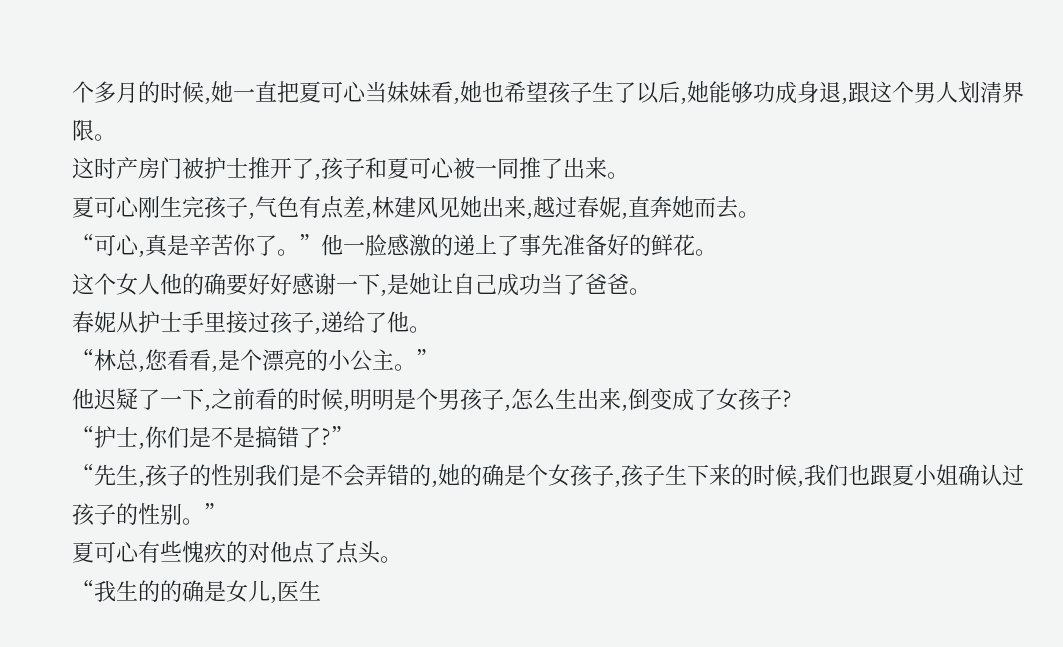个多月的时候,她一直把夏可心当妹妹看,她也希望孩子生了以后,她能够功成身退,跟这个男人划清界限。
这时产房门被护士推开了,孩子和夏可心被一同推了出来。
夏可心刚生完孩子,气色有点差,林建风见她出来,越过春妮,直奔她而去。
“可心,真是辛苦你了。”他一脸感激的递上了事先准备好的鲜花。
这个女人他的确要好好感谢一下,是她让自己成功当了爸爸。
春妮从护士手里接过孩子,递给了他。
“林总,您看看,是个漂亮的小公主。”
他迟疑了一下,之前看的时候,明明是个男孩子,怎么生出来,倒变成了女孩子?
“护士,你们是不是搞错了?”
“先生,孩子的性别我们是不会弄错的,她的确是个女孩子,孩子生下来的时候,我们也跟夏小姐确认过孩子的性别。”
夏可心有些愧疚的对他点了点头。
“我生的的确是女儿,医生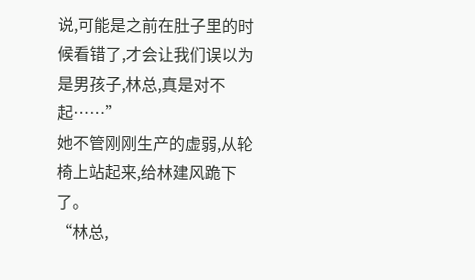说,可能是之前在肚子里的时候看错了,才会让我们误以为是男孩子,林总,真是对不起……”
她不管刚刚生产的虚弱,从轮椅上站起来,给林建风跪下了。
“林总,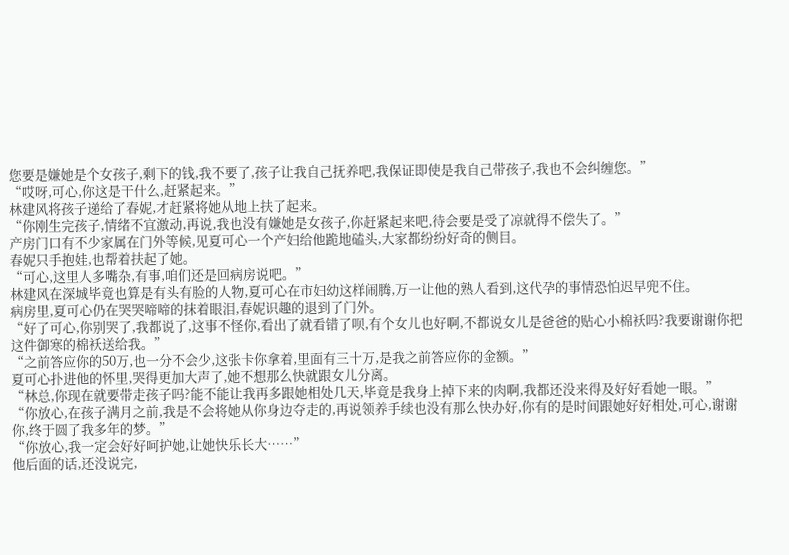您要是嫌她是个女孩子,剩下的钱,我不要了,孩子让我自己抚养吧,我保证即使是我自己带孩子,我也不会纠缠您。”
“哎呀,可心,你这是干什么,赶紧起来。”
林建风将孩子递给了春妮,才赶紧将她从地上扶了起来。
“你刚生完孩子,情绪不宜激动,再说,我也没有嫌她是女孩子,你赶紧起来吧,待会要是受了凉就得不偿失了。”
产房门口有不少家属在门外等候,见夏可心一个产妇给他跪地磕头,大家都纷纷好奇的侧目。
春妮只手抱娃,也帮着扶起了她。
“可心,这里人多嘴杂,有事,咱们还是回病房说吧。”
林建风在深城毕竟也算是有头有脸的人物,夏可心在市妇幼这样闹腾,万一让他的熟人看到,这代孕的事情恐怕迟早兜不住。
病房里,夏可心仍在哭哭啼啼的抹着眼泪,春妮识趣的退到了门外。
“好了可心,你别哭了,我都说了,这事不怪你,看出了就看错了呗,有个女儿也好啊,不都说女儿是爸爸的贴心小棉袄吗?我要谢谢你把这件御寒的棉袄送给我。”
“之前答应你的50万,也一分不会少,这张卡你拿着,里面有三十万,是我之前答应你的金额。”
夏可心扑进他的怀里,哭得更加大声了,她不想那么快就跟女儿分离。
“林总,你现在就要带走孩子吗?能不能让我再多跟她相处几天,毕竟是我身上掉下来的肉啊,我都还没来得及好好看她一眼。”
“你放心,在孩子满月之前,我是不会将她从你身边夺走的,再说领养手续也没有那么快办好,你有的是时间跟她好好相处,可心,谢谢你,终于圆了我多年的梦。”
“你放心,我一定会好好呵护她,让她快乐长大……”
他后面的话,还没说完,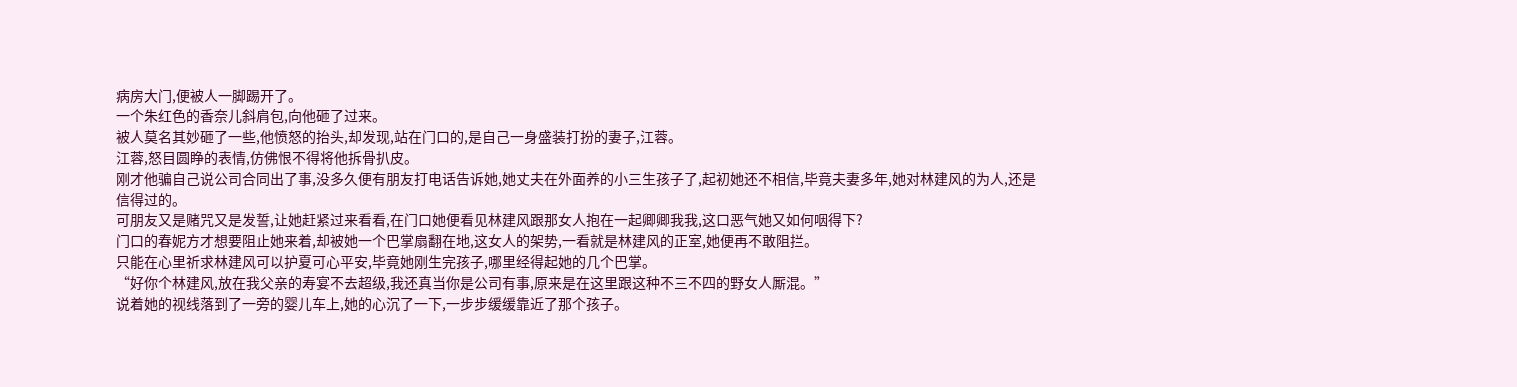病房大门,便被人一脚踢开了。
一个朱红色的香奈儿斜肩包,向他砸了过来。
被人莫名其妙砸了一些,他愤怒的抬头,却发现,站在门口的,是自己一身盛装打扮的妻子,江蓉。
江蓉,怒目圆睁的表情,仿佛恨不得将他拆骨扒皮。
刚才他骗自己说公司合同出了事,没多久便有朋友打电话告诉她,她丈夫在外面养的小三生孩子了,起初她还不相信,毕竟夫妻多年,她对林建风的为人,还是信得过的。
可朋友又是赌咒又是发誓,让她赶紧过来看看,在门口她便看见林建风跟那女人抱在一起卿卿我我,这口恶气她又如何咽得下?
门口的春妮方才想要阻止她来着,却被她一个巴掌扇翻在地,这女人的架势,一看就是林建风的正室,她便再不敢阻拦。
只能在心里祈求林建风可以护夏可心平安,毕竟她刚生完孩子,哪里经得起她的几个巴掌。
“好你个林建风,放在我父亲的寿宴不去超级,我还真当你是公司有事,原来是在这里跟这种不三不四的野女人厮混。”
说着她的视线落到了一旁的婴儿车上,她的心沉了一下,一步步缓缓靠近了那个孩子。